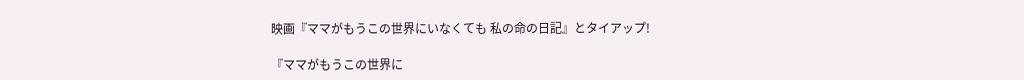映画『ママがもうこの世界にいなくても 私の命の日記』とタイアップ!

『ママがもうこの世界に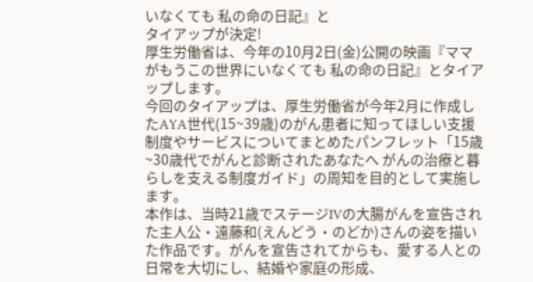いなくても 私の命の日記』と
タイアップが決定!
厚生労働省は、今年の10月2日(金)公開の映画『ママがもうこの世界にいなくても 私の命の日記』とタイアップします。
今回のタイアップは、厚生労働省が今年2月に作成したAYA世代(15~39歳)のがん患者に知ってほしい支援制度やサービスについてまとめたパンフレット「15歳~30歳代でがんと診断されたあなたへ がんの治療と暮らしを支える制度ガイド」の周知を目的として実施します。
本作は、当時21歳でステージIVの大腸がんを宣告された主人公・遠藤和(えんどう・のどか)さんの姿を描いた作品です。がんを宣告されてからも、愛する人との日常を大切にし、結婚や家庭の形成、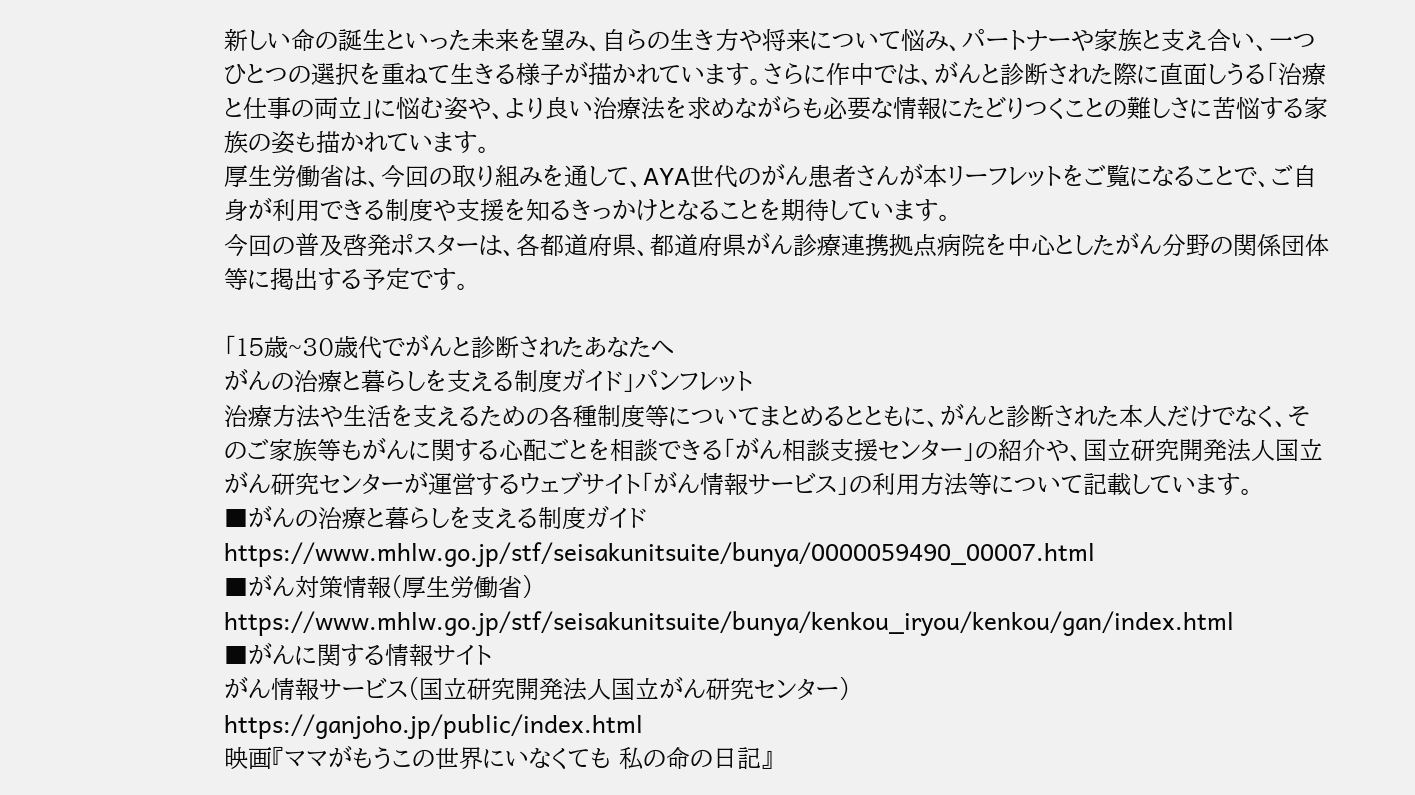新しい命の誕生といった未来を望み、自らの生き方や将来について悩み、パートナーや家族と支え合い、一つひとつの選択を重ねて生きる様子が描かれています。さらに作中では、がんと診断された際に直面しうる「治療と仕事の両立」に悩む姿や、より良い治療法を求めながらも必要な情報にたどりつくことの難しさに苦悩する家族の姿も描かれています。
厚生労働省は、今回の取り組みを通して、AYA世代のがん患者さんが本リーフレットをご覧になることで、ご自身が利用できる制度や支援を知るきっかけとなることを期待しています。
今回の普及啓発ポスターは、各都道府県、都道府県がん診療連携拠点病院を中心としたがん分野の関係団体等に掲出する予定です。

「15歳~30歳代でがんと診断されたあなたへ
がんの治療と暮らしを支える制度ガイド」パンフレット
治療方法や生活を支えるための各種制度等についてまとめるとともに、がんと診断された本人だけでなく、そのご家族等もがんに関する心配ごとを相談できる「がん相談支援センター」の紹介や、国立研究開発法人国立がん研究センターが運営するウェブサイト「がん情報サービス」の利用方法等について記載しています。
■がんの治療と暮らしを支える制度ガイド
https://www.mhlw.go.jp/stf/seisakunitsuite/bunya/0000059490_00007.html
■がん対策情報(厚生労働省)
https://www.mhlw.go.jp/stf/seisakunitsuite/bunya/kenkou_iryou/kenkou/gan/index.html
■がんに関する情報サイト
がん情報サービス(国立研究開発法人国立がん研究センター)
https://ganjoho.jp/public/index.html
映画『ママがもうこの世界にいなくても 私の命の日記』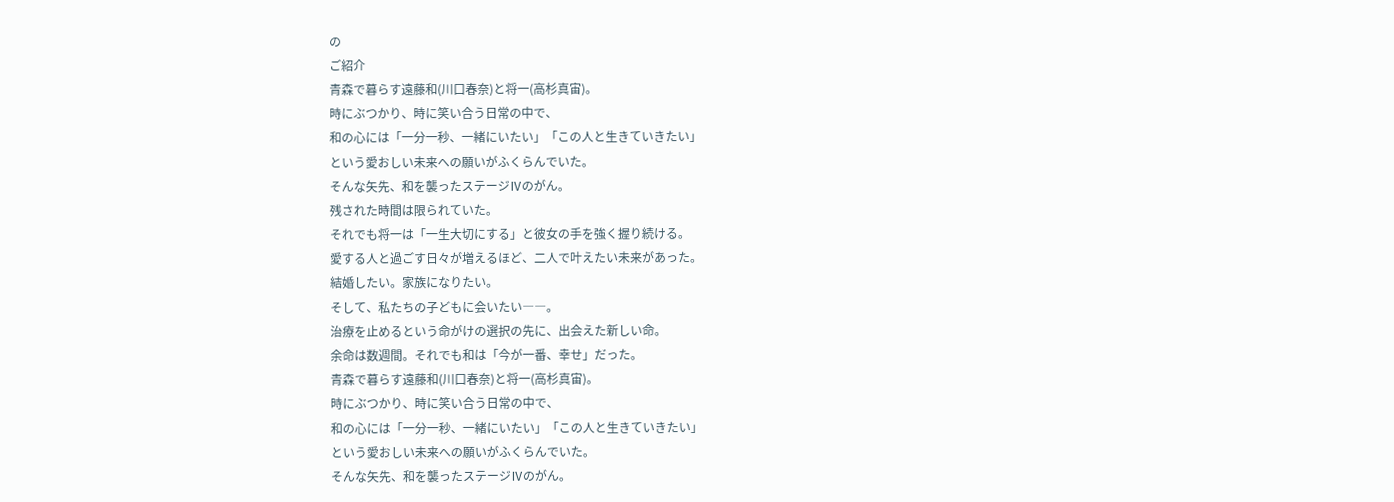の
ご紹介
青森で暮らす遠藤和(川口春奈)と将一(高杉真宙)。
時にぶつかり、時に笑い合う日常の中で、
和の心には「一分一秒、一緒にいたい」「この人と生きていきたい」
という愛おしい未来への願いがふくらんでいた。
そんな矢先、和を襲ったステージⅣのがん。
残された時間は限られていた。
それでも将一は「一生大切にする」と彼女の手を強く握り続ける。
愛する人と過ごす日々が増えるほど、二人で叶えたい未来があった。
結婚したい。家族になりたい。
そして、私たちの子どもに会いたい――。
治療を止めるという命がけの選択の先に、出会えた新しい命。
余命は数週間。それでも和は「今が一番、幸せ」だった。
青森で暮らす遠藤和(川口春奈)と将一(高杉真宙)。
時にぶつかり、時に笑い合う日常の中で、
和の心には「一分一秒、一緒にいたい」「この人と生きていきたい」
という愛おしい未来への願いがふくらんでいた。
そんな矢先、和を襲ったステージⅣのがん。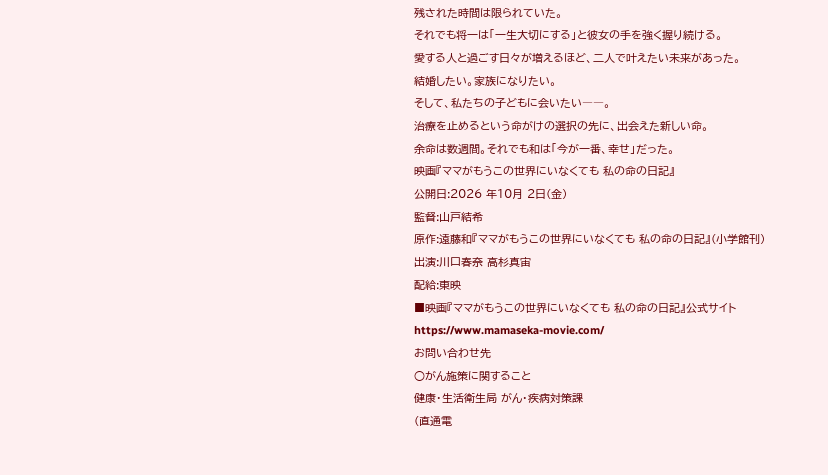残された時間は限られていた。
それでも将一は「一生大切にする」と彼女の手を強く握り続ける。
愛する人と過ごす日々が増えるほど、二人で叶えたい未来があった。
結婚したい。家族になりたい。
そして、私たちの子どもに会いたい――。
治療を止めるという命がけの選択の先に、出会えた新しい命。
余命は数週間。それでも和は「今が一番、幸せ」だった。
映画『ママがもうこの世界にいなくても 私の命の日記』
公開日:2026 年10月 2日(金)
監督:山戸結希
原作:遠藤和『ママがもうこの世界にいなくても 私の命の日記』(小学館刊)
出演:川口春奈 高杉真宙
配給:東映
■映画『ママがもうこの世界にいなくても 私の命の日記』公式サイト
https://www.mamaseka-movie.com/
お問い合わせ先
○がん施策に関すること
健康・生活衛生局 がん・疾病対策課
(直通電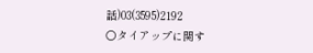話)03(3595)2192
○タイアップに関す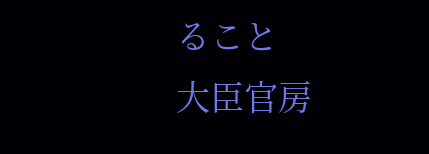ること
大臣官房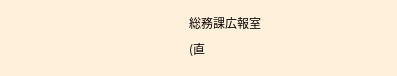総務課広報室
(直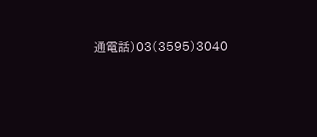通電話)03(3595)3040